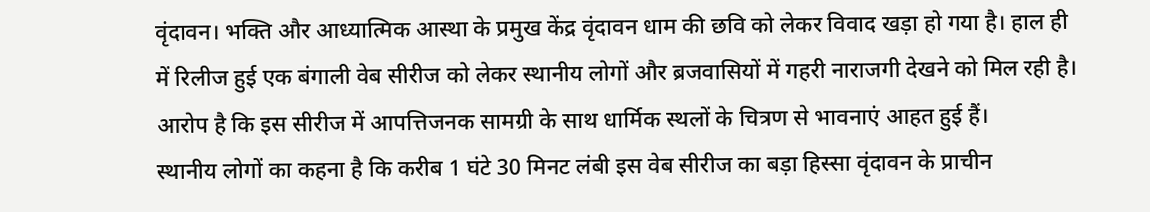वृंदावन। भक्ति और आध्यात्मिक आस्था के प्रमुख केंद्र वृंदावन धाम की छवि को लेकर विवाद खड़ा हो गया है। हाल ही में रिलीज हुई एक बंगाली वेब सीरीज को लेकर स्थानीय लोगों और ब्रजवासियों में गहरी नाराजगी देखने को मिल रही है। आरोप है कि इस सीरीज में आपत्तिजनक सामग्री के साथ धार्मिक स्थलों के चित्रण से भावनाएं आहत हुई हैं।
स्थानीय लोगों का कहना है कि करीब 1 घंटे 30 मिनट लंबी इस वेब सीरीज का बड़ा हिस्सा वृंदावन के प्राचीन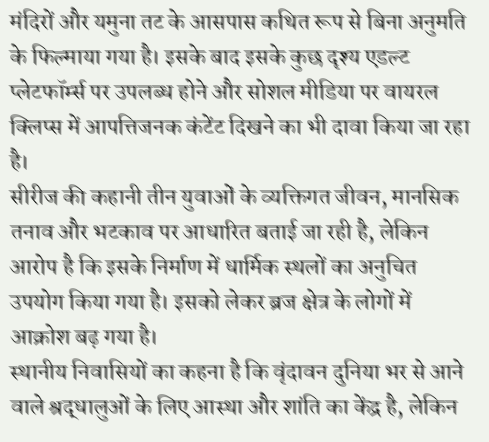मंदिरों और यमुना तट के आसपास कथित रूप से बिना अनुमति के फिल्माया गया है। इसके बाद इसके कुछ दृश्य एडल्ट प्लेटफॉर्म्स पर उपलब्ध होने और सोशल मीडिया पर वायरल क्लिप्स में आपत्तिजनक कंटेंट दिखने का भी दावा किया जा रहा है।
सीरीज की कहानी तीन युवाओं के व्यक्तिगत जीवन, मानसिक तनाव और भटकाव पर आधारित बताई जा रही है, लेकिन आरोप है कि इसके निर्माण में धार्मिक स्थलों का अनुचित उपयोग किया गया है। इसको लेकर ब्रज क्षेत्र के लोगों में आक्रोश बढ़ गया है।
स्थानीय निवासियों का कहना है कि वृंदावन दुनिया भर से आने वाले श्रद्धालुओं के लिए आस्था और शांति का केंद्र है, लेकिन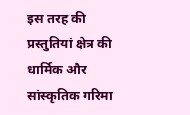इस तरह की प्रस्तुतियां क्षेत्र की धार्मिक और सांस्कृतिक गरिमा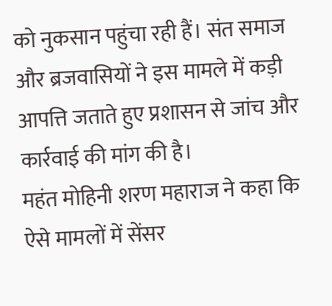को नुकसान पहुंचा रही हैं। संत समाज और ब्रजवासियों ने इस मामले में कड़ी आपत्ति जताते हुए प्रशासन से जांच और कार्रवाई की मांग की है।
महंत मोहिनी शरण महाराज ने कहा कि ऐसे मामलों में सेंसर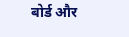बोर्ड और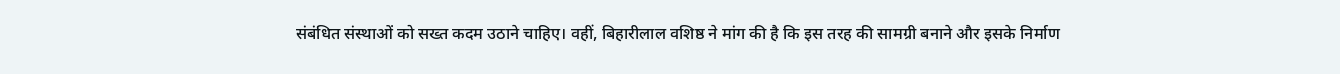संबंधित संस्थाओं को सख्त कदम उठाने चाहिए। वहीं, बिहारीलाल वशिष्ठ ने मांग की है कि इस तरह की सामग्री बनाने और इसके निर्माण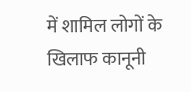में शामिल लोगों के खिलाफ कानूनी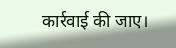कार्रवाई की जाए।